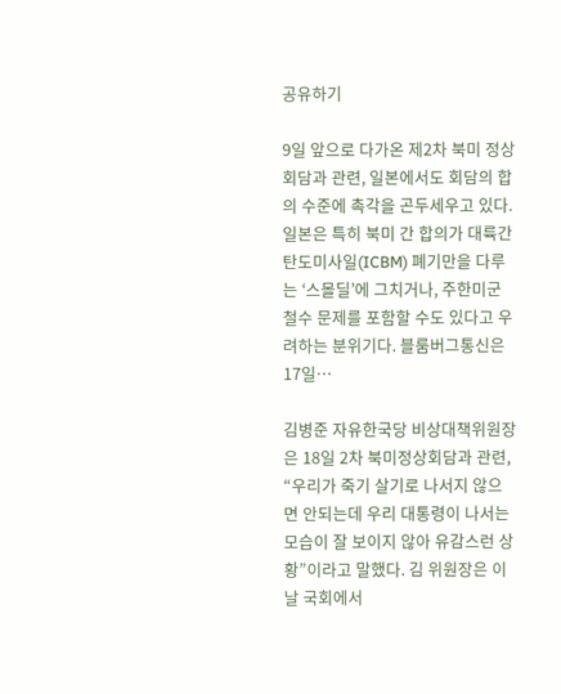공유하기

9일 앞으로 다가온 제2차 북미 정상회담과 관련, 일본에서도 회담의 합의 수준에 촉각을 곤두세우고 있다. 일본은 특히 북미 간 합의가 대륙간탄도미사일(ICBM) 폐기만을 다루는 ‘스몰딜’에 그치거나, 주한미군 철수 문제를 포함할 수도 있다고 우려하는 분위기다. 블룸버그통신은 17일…

김병준 자유한국당 비상대책위원장은 18일 2차 북미정상회담과 관련, “우리가 죽기 살기로 나서지 않으면 안되는데 우리 대통령이 나서는 모습이 잘 보이지 않아 유감스런 상황”이라고 말했다. 김 위원장은 이날 국회에서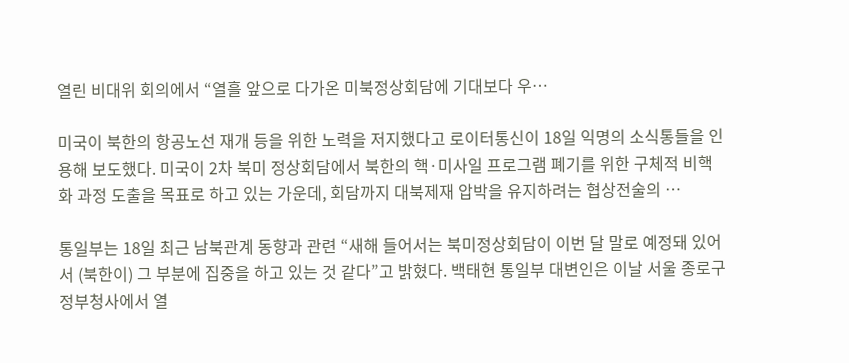열린 비대위 회의에서 “열흘 앞으로 다가온 미북정상회담에 기대보다 우…

미국이 북한의 항공노선 재개 등을 위한 노력을 저지했다고 로이터통신이 18일 익명의 소식통들을 인용해 보도했다. 미국이 2차 북미 정상회담에서 북한의 핵·미사일 프로그램 폐기를 위한 구체적 비핵화 과정 도출을 목표로 하고 있는 가운데, 회담까지 대북제재 압박을 유지하려는 협상전술의 …

통일부는 18일 최근 남북관계 동향과 관련 “새해 들어서는 북미정상회담이 이번 달 말로 예정돼 있어서 (북한이) 그 부분에 집중을 하고 있는 것 같다”고 밝혔다. 백태현 통일부 대변인은 이날 서울 종로구 정부청사에서 열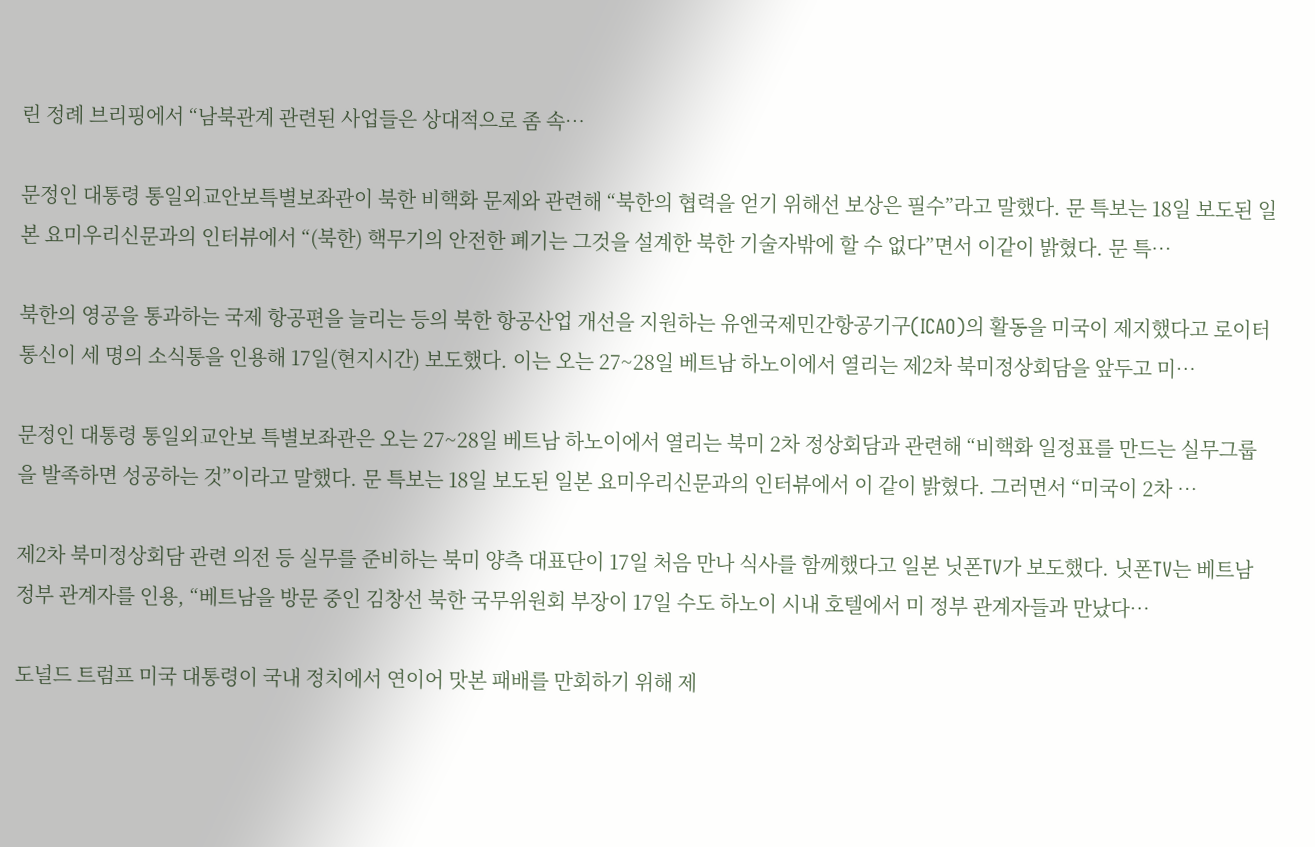린 정례 브리핑에서 “남북관계 관련된 사업들은 상대적으로 좀 속…

문정인 대통령 통일외교안보특별보좌관이 북한 비핵화 문제와 관련해 “북한의 협력을 얻기 위해선 보상은 필수”라고 말했다. 문 특보는 18일 보도된 일본 요미우리신문과의 인터뷰에서 “(북한) 핵무기의 안전한 폐기는 그것을 설계한 북한 기술자밖에 할 수 없다”면서 이같이 밝혔다. 문 특…

북한의 영공을 통과하는 국제 항공편을 늘리는 등의 북한 항공산업 개선을 지원하는 유엔국제민간항공기구(ICAO)의 활동을 미국이 제지했다고 로이터통신이 세 명의 소식통을 인용해 17일(현지시간) 보도했다. 이는 오는 27~28일 베트남 하노이에서 열리는 제2차 북미정상회담을 앞두고 미…

문정인 대통령 통일외교안보 특별보좌관은 오는 27~28일 베트남 하노이에서 열리는 북미 2차 정상회담과 관련해 “비핵화 일정표를 만드는 실무그룹을 발족하면 성공하는 것”이라고 말했다. 문 특보는 18일 보도된 일본 요미우리신문과의 인터뷰에서 이 같이 밝혔다. 그러면서 “미국이 2차 …

제2차 북미정상회담 관련 의전 등 실무를 준비하는 북미 양측 대표단이 17일 처음 만나 식사를 함께했다고 일본 닛폰TV가 보도했다. 닛폰TV는 베트남 정부 관계자를 인용, “베트남을 방문 중인 김창선 북한 국무위원회 부장이 17일 수도 하노이 시내 호텔에서 미 정부 관계자들과 만났다…

도널드 트럼프 미국 대통령이 국내 정치에서 연이어 맛본 패배를 만회하기 위해 제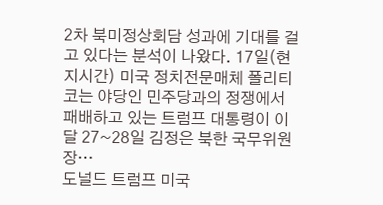2차 북미정상회담 성과에 기대를 걸고 있다는 분석이 나왔다. 17일(현지시간) 미국 정치전문매체 폴리티코는 야당인 민주당과의 정쟁에서 패배하고 있는 트럼프 대통령이 이달 27~28일 김정은 북한 국무위원장…
도널드 트럼프 미국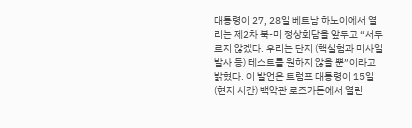대통령이 27, 28일 베트남 하노이에서 열리는 제2차 북-미 정상회담을 앞두고 “서두르지 않겠다. 우리는 단지 (핵실험과 미사일 발사 등) 테스트를 원하지 않을 뿐”이라고 밝혔다. 이 발언은 트럼프 대통령이 15일(현지 시간) 백악관 로즈가든에서 열린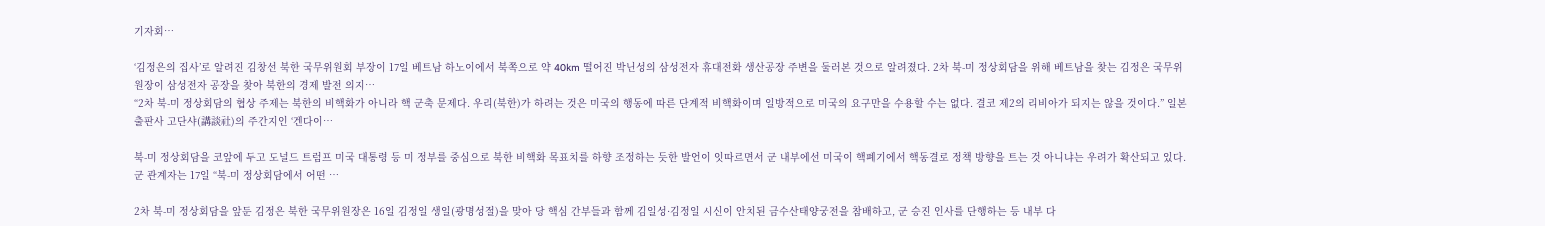기자회…

‘김정은의 집사’로 알려진 김창선 북한 국무위원회 부장이 17일 베트남 하노이에서 북쪽으로 약 40km 떨어진 박닌성의 삼성전자 휴대전화 생산공장 주변을 둘러본 것으로 알려졌다. 2차 북-미 정상회담을 위해 베트남을 찾는 김정은 국무위원장이 삼성전자 공장을 찾아 북한의 경제 발전 의지…
“2차 북-미 정상회담의 협상 주제는 북한의 비핵화가 아니라 핵 군축 문제다. 우리(북한)가 하려는 것은 미국의 행동에 따른 단계적 비핵화이며 일방적으로 미국의 요구만을 수용할 수는 없다. 결코 제2의 리비아가 되지는 않을 것이다.” 일본 출판사 고단샤(講談社)의 주간지인 ‘겐다이…

북-미 정상회담을 코앞에 두고 도널드 트럼프 미국 대통령 등 미 정부를 중심으로 북한 비핵화 목표치를 하향 조정하는 듯한 발언이 잇따르면서 군 내부에선 미국이 핵폐기에서 핵동결로 정책 방향을 트는 것 아니냐는 우려가 확산되고 있다. 군 관계자는 17일 “북-미 정상회담에서 어떤 …

2차 북-미 정상회담을 앞둔 김정은 북한 국무위원장은 16일 김정일 생일(광명성절)을 맞아 당 핵심 간부들과 함께 김일성·김정일 시신이 안치된 금수산태양궁전을 참배하고, 군 승진 인사를 단행하는 등 내부 다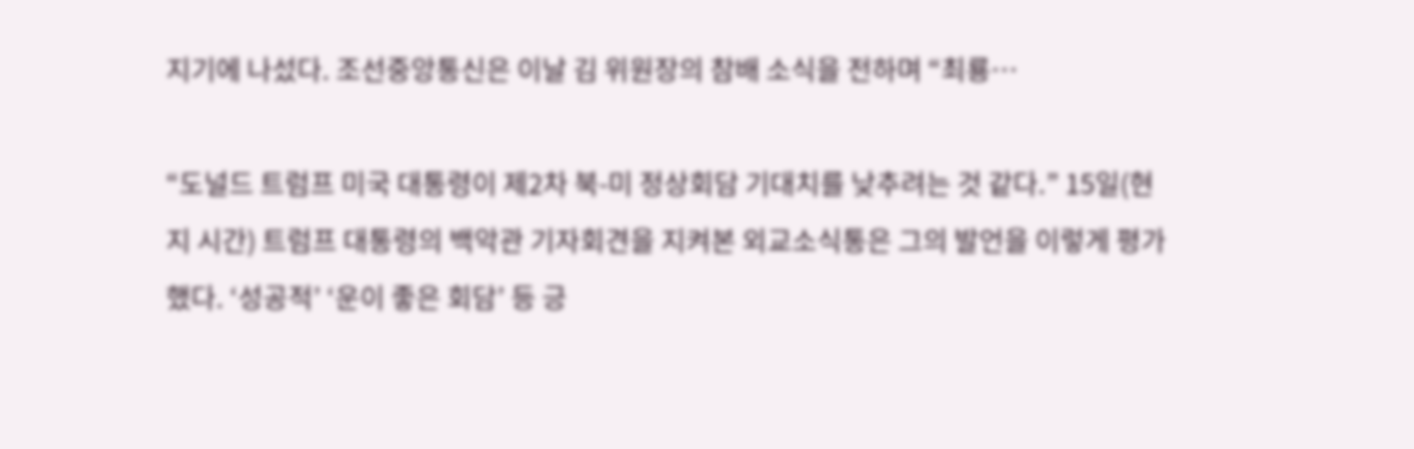지기에 나섰다. 조선중앙통신은 이날 김 위원장의 참배 소식을 전하며 “최룡…

“도널드 트럼프 미국 대통령이 제2차 북-미 정상회담 기대치를 낮추려는 것 같다.” 15일(현지 시간) 트럼프 대통령의 백악관 기자회견을 지켜본 외교소식통은 그의 발언을 이렇게 평가했다. ‘성공적’ ‘운이 좋은 회담’ 등 긍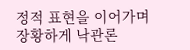정적 표현을 이어가며 장황하게 낙관론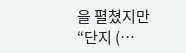을 펼쳤지만 “단지 (…